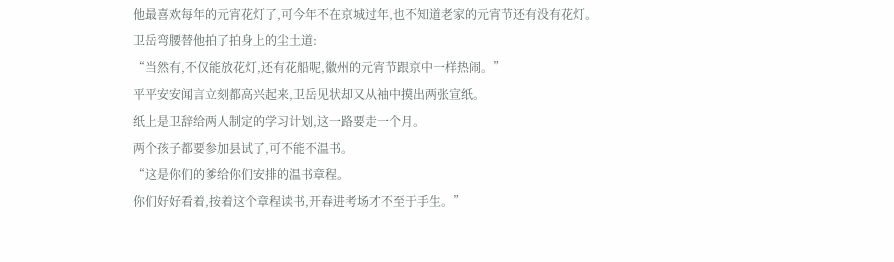他最喜欢每年的元宵花灯了,可今年不在京城过年,也不知道老家的元宵节还有没有花灯。
卫岳弯腰替他拍了拍身上的尘土道:
“当然有,不仅能放花灯,还有花船呢,徽州的元宵节跟京中一样热闹。”
平平安安闻言立刻都高兴起来,卫岳见状却又从袖中摸出两张宣纸。
纸上是卫辞给两人制定的学习计划,这一路要走一个月。
两个孩子都要参加县试了,可不能不温书。
“这是你们的爹给你们安排的温书章程。
你们好好看着,按着这个章程读书,开春进考场才不至于手生。”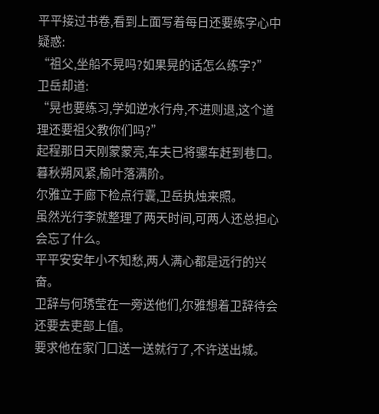平平接过书卷,看到上面写着每日还要练字心中疑惑:
“祖父,坐船不晃吗?如果晃的话怎么练字?”
卫岳却道:
“晃也要练习,学如逆水行舟,不进则退,这个道理还要祖父教你们吗?”
起程那日天刚蒙蒙亮,车夫已将骡车赶到巷口。
暮秋朔风紧,榆叶落满阶。
尔雅立于廊下检点行囊,卫岳执烛来照。
虽然光行李就整理了两天时间,可两人还总担心会忘了什么。
平平安安年小不知愁,两人满心都是远行的兴奋。
卫辞与何琇莹在一旁送他们,尔雅想着卫辞待会还要去吏部上值。
要求他在家门口送一送就行了,不许送出城。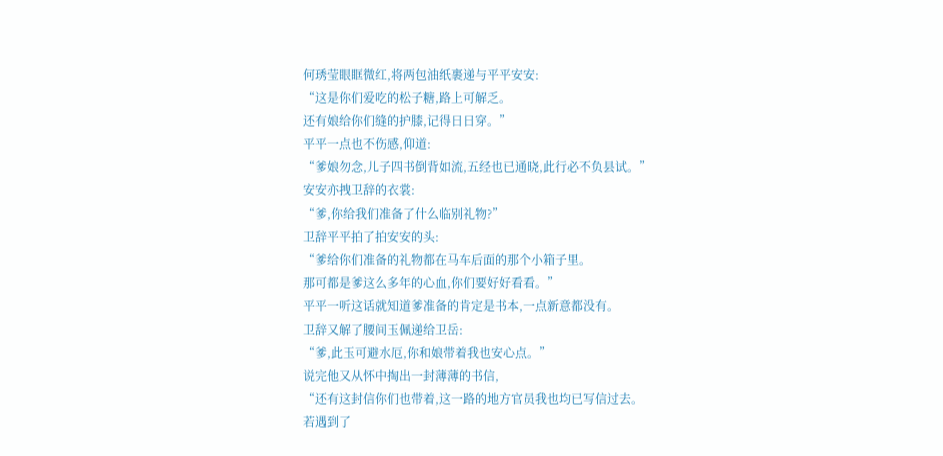何琇莹眼眶微红,将两包油纸裹递与平平安安:
“这是你们爱吃的松子糖,路上可解乏。
还有娘给你们缝的护膝,记得日日穿。”
平平一点也不伤感,仰道:
“爹娘勿念,儿子四书倒背如流,五经也已通晓,此行必不负县试。”
安安亦拽卫辞的衣裳:
“爹,你给我们准备了什么临别礼物?”
卫辞平平拍了拍安安的头:
“爹给你们准备的礼物都在马车后面的那个小箱子里。
那可都是爹这么多年的心血,你们要好好看看。”
平平一听这话就知道爹准备的肯定是书本,一点新意都没有。
卫辞又解了腰间玉佩递给卫岳:
“爹,此玉可避水厄,你和娘带着我也安心点。”
说完他又从怀中掏出一封薄薄的书信,
“还有这封信你们也带着,这一路的地方官员我也均已写信过去。
若遇到了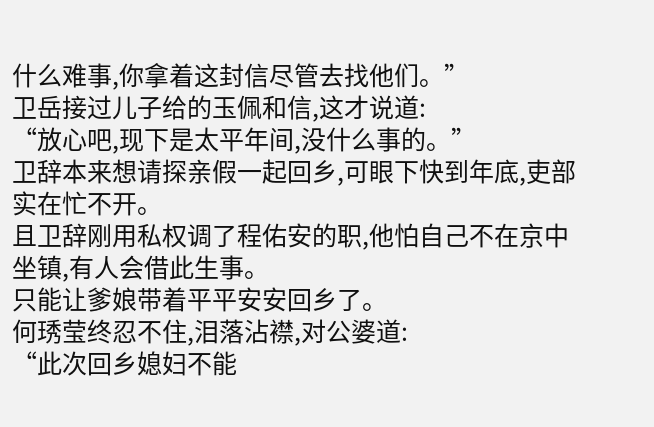什么难事,你拿着这封信尽管去找他们。”
卫岳接过儿子给的玉佩和信,这才说道:
“放心吧,现下是太平年间,没什么事的。”
卫辞本来想请探亲假一起回乡,可眼下快到年底,吏部实在忙不开。
且卫辞刚用私权调了程佑安的职,他怕自己不在京中坐镇,有人会借此生事。
只能让爹娘带着平平安安回乡了。
何琇莹终忍不住,泪落沾襟,对公婆道:
“此次回乡媳妇不能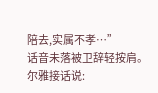陪去,实属不孝…”
话音未落被卫辞轻按肩。
尔雅接话说: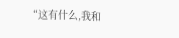“这有什么,我和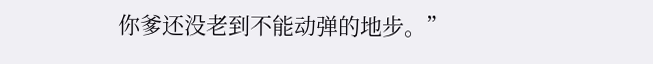你爹还没老到不能动弹的地步。”